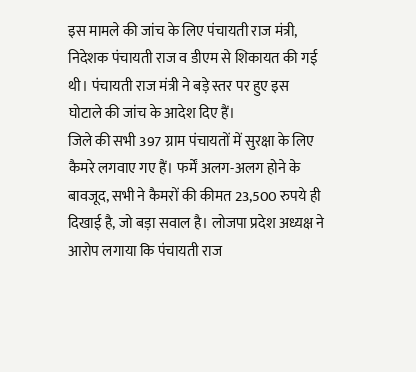इस मामले की जांच के लिए पंचायती राज मंत्री, निदेशक पंचायती राज व डीएम से शिकायत की गई थी। पंचायती राज मंत्री ने बड़े स्तर पर हुए इस घोटाले की जांच के आदेश दिए हैं।
जिले की सभी 397 ग्राम पंचायतों में सुरक्षा के लिए कैमरे लगवाए गए हैं। फर्में अलग-अलग होने के बावजूद, सभी ने कैमरों की कीमत 23,500 रुपये ही दिखाई है, जो बड़ा सवाल है। लोजपा प्रदेश अध्यक्ष ने आरोप लगाया कि पंचायती राज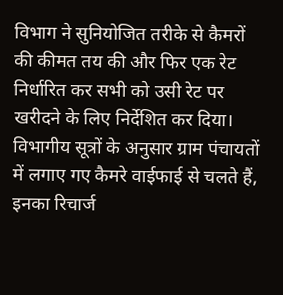विभाग ने सुनियोजित तरीके से कैमरों की कीमत तय की और फिर एक रेट निर्धारित कर सभी को उसी रेट पर खरीदने के लिए निर्देशित कर दिया।
विभागीय सूत्रों के अनुसार ग्राम पंचायतों में लगाए गए कैमरे वाईफाई से चलते हैं, इनका रिचार्ज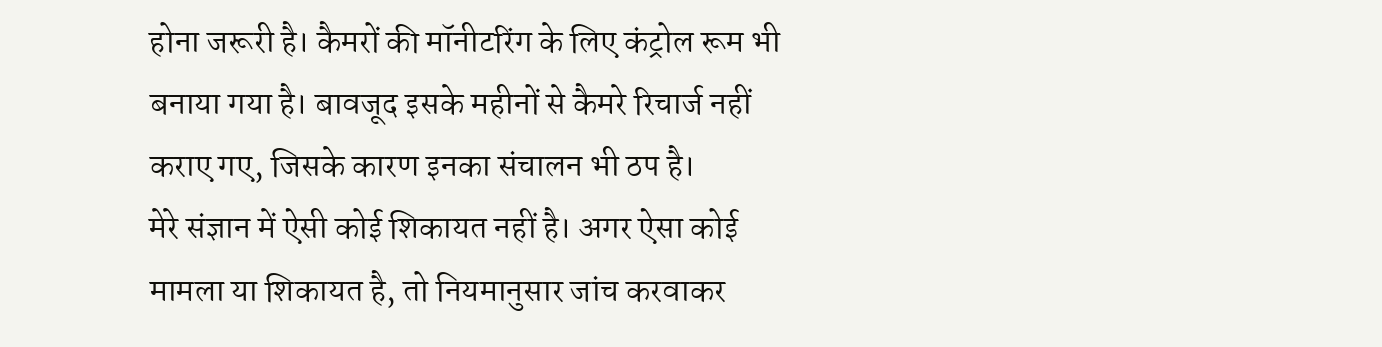होना जरूरी है। कैमरों की मॉनीटरिंग के लिए कंट्रोल रूम भी बनाया गया है। बावजूद इसके महीनों से कैमरे रिचार्ज नहीं कराए गए, जिसके कारण इनका संचालन भी ठप है।
मेरे संज्ञान में ऐसी कोई शिकायत नहीं है। अगर ऐसा कोई मामला या शिकायत है, तो नियमानुसार जांच करवाकर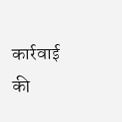कार्रवाई की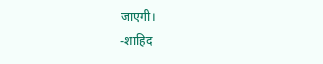जाएगी।
-शाहिद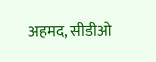अहमद, सीडीओ